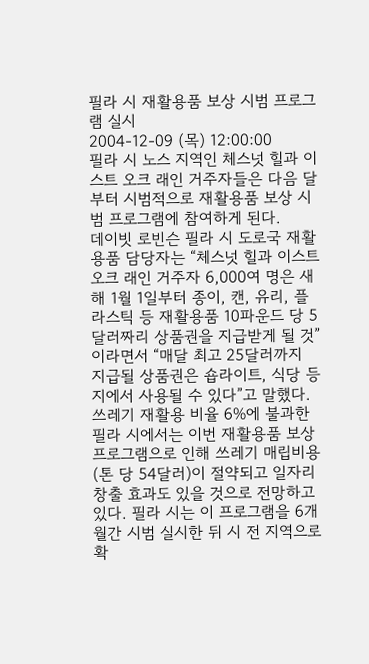필라 시 재활용품 보상 시범 프로그램 실시
2004-12-09 (목) 12:00:00
필라 시 노스 지역인 체스넛 힐과 이스트 오크 래인 거주자들은 다음 달부터 시범적으로 재활용품 보상 시범 프로그램에 참여하게 된다.
데이빗 로빈슨 필라 시 도로국 재활용품 담당자는 “체스넛 힐과 이스트 오크 래인 거주자 6,000여 명은 새해 1월 1일부터 종이, 캔, 유리, 플라스틱 등 재활용품 10파운드 당 5달러짜리 상품권을 지급받게 될 것”이라면서 “매달 최고 25달러까지 지급될 상품권은 숍라이트, 식당 등지에서 사용될 수 있다”고 말했다.
쓰레기 재활용 비율 6%에 불과한 필라 시에서는 이번 재활용품 보상 프로그램으로 인해 쓰레기 매립비용(톤 당 54달러)이 절약되고 일자리 창출 효과도 있을 것으로 전망하고 있다. 필라 시는 이 프로그램을 6개월간 시범 실시한 뒤 시 전 지역으로 확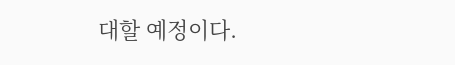대할 예정이다.